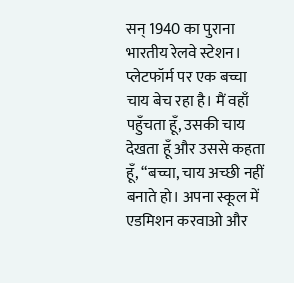सन् 1940 का पुराना भारतीय रेलवे स्टेशन। प्लेटफॉर्म पर एक बच्चा चाय बेच रहा है। मैं वहाँ पहुँचता हूँ, उसकी चाय देखता हूँ और उससे कहता हूँ, “बच्चा, चाय अच्छी नहीं बनाते हो। अपना स्कूल में एडमिशन करवाओ और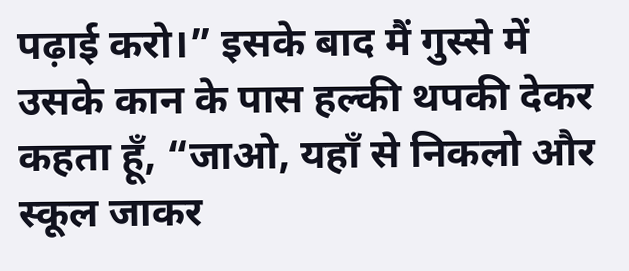पढ़ाई करो।” इसके बाद मैं गुस्से में उसके कान के पास हल्की थपकी देकर कहता हूँ, “जाओ, यहाँ से निकलो और स्कूल जाकर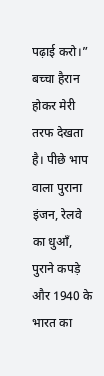पढ़ाई करो।” बच्चा हैरान होकर मेरी तरफ देखता है। पीछे भाप वाला पुराना इंजन, रेलवे का धुआँ, पुराने कपड़े और 1940 के भारत का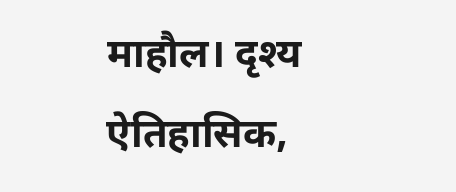माहौल। दृश्य ऐतिहासिक,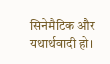सिनेमैटिक और यथार्थवादी हो।